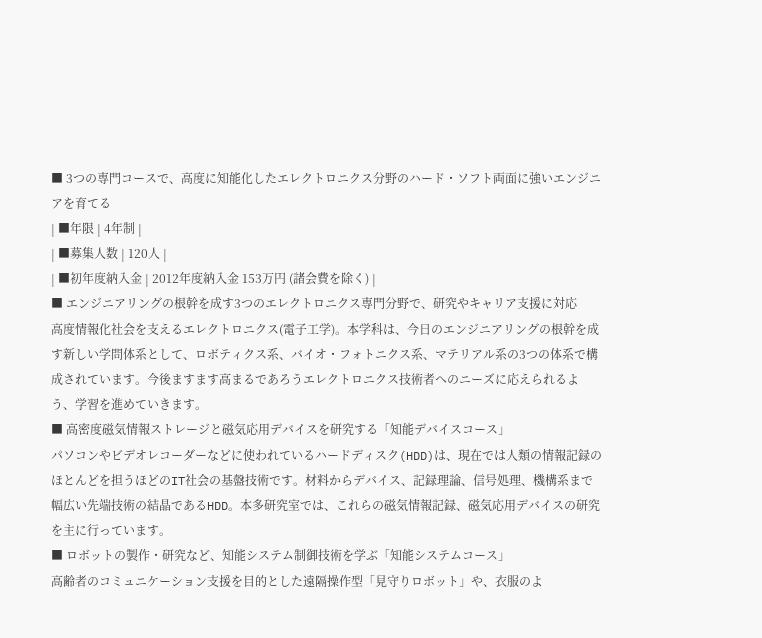■ 3つの専門コースで、高度に知能化したエレクトロニクス分野のハード・ソフト両面に強いエンジニアを育てる
| ■年限 | 4年制 |
| ■募集人数 | 120人 |
| ■初年度納入金 | 2012年度納入金 153万円 (諸会費を除く) |
■ エンジニアリングの根幹を成す3つのエレクトロニクス専門分野で、研究やキャリア支援に対応
高度情報化社会を支えるエレクトロニクス(電子工学)。本学科は、今日のエンジニアリングの根幹を成す新しい学問体系として、ロボティクス系、バイオ・フォトニクス系、マテリアル系の3つの体系で構成されています。今後ますます高まるであろうエレクトロニクス技術者へのニーズに応えられるよう、学習を進めていきます。
■ 高密度磁気情報ストレージと磁気応用デバイスを研究する「知能デバイスコース」
パソコンやビデオレコーダーなどに使われているハードディスク(HDD)は、現在では人類の情報記録のほとんどを担うほどのIT社会の基盤技術です。材料からデバイス、記録理論、信号処理、機構系まで幅広い先端技術の結晶であるHDD。本多研究室では、これらの磁気情報記録、磁気応用デバイスの研究を主に行っています。
■ ロボットの製作・研究など、知能システム制御技術を学ぶ「知能システムコース」
高齢者のコミュニケーション支援を目的とした遠隔操作型「見守りロボット」や、衣服のよ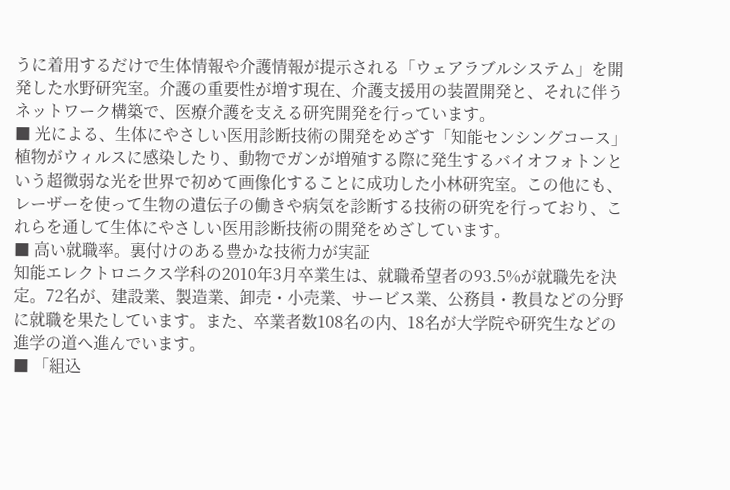うに着用するだけで生体情報や介護情報が提示される「ウェアラブルシステム」を開発した水野研究室。介護の重要性が増す現在、介護支援用の装置開発と、それに伴うネットワーク構築で、医療介護を支える研究開発を行っています。
■ 光による、生体にやさしい医用診断技術の開発をめざす「知能センシングコース」
植物がウィルスに感染したり、動物でガンが増殖する際に発生するバイオフォトンという超微弱な光を世界で初めて画像化することに成功した小林研究室。この他にも、レーザーを使って生物の遺伝子の働きや病気を診断する技術の研究を行っており、これらを通して生体にやさしい医用診断技術の開発をめざしています。
■ 高い就職率。裏付けのある豊かな技術力が実証
知能エレクトロニクス学科の2010年3月卒業生は、就職希望者の93.5%が就職先を決定。72名が、建設業、製造業、卸売・小売業、サービス業、公務員・教員などの分野に就職を果たしています。また、卒業者数108名の内、18名が大学院や研究生などの進学の道へ進んでいます。
■ 「組込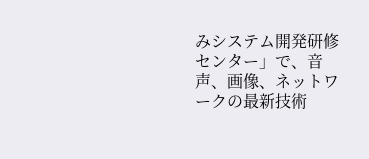みシステム開発研修センター」で、音声、画像、ネットワークの最新技術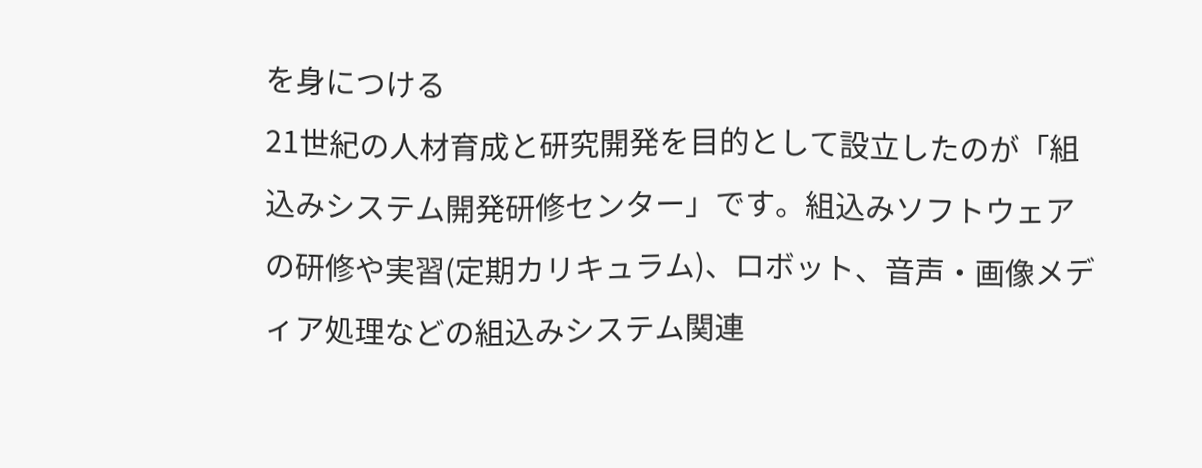を身につける
21世紀の人材育成と研究開発を目的として設立したのが「組込みシステム開発研修センター」です。組込みソフトウェアの研修や実習(定期カリキュラム)、ロボット、音声・画像メディア処理などの組込みシステム関連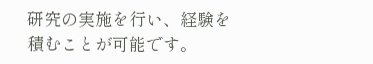研究の実施を行い、経験を積むことが可能です。